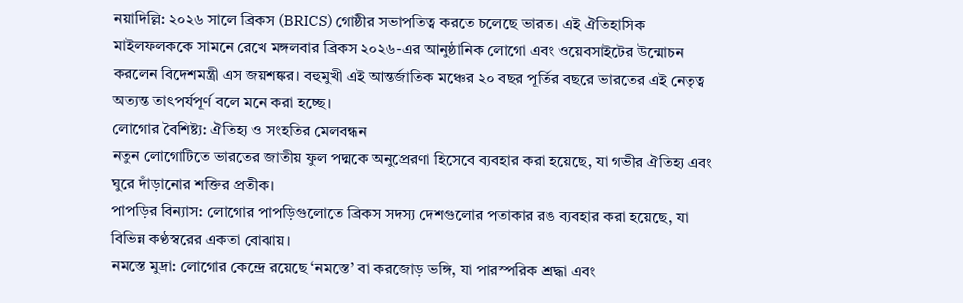নয়াদিল্লি: ২০২৬ সালে ব্রিকস (BRICS) গোষ্ঠীর সভাপতিত্ব করতে চলেছে ভারত। এই ঐতিহাসিক মাইলফলককে সামনে রেখে মঙ্গলবার ব্রিকস ২০২৬-এর আনুষ্ঠানিক লোগো এবং ওয়েবসাইটের উন্মোচন করলেন বিদেশমন্ত্রী এস জয়শঙ্কর। বহুমুখী এই আন্তর্জাতিক মঞ্চের ২০ বছর পূর্তির বছরে ভারতের এই নেতৃত্ব অত্যন্ত তাৎপর্যপূর্ণ বলে মনে করা হচ্ছে।
লোগোর বৈশিষ্ট্য: ঐতিহ্য ও সংহতির মেলবন্ধন
নতুন লোগোটিতে ভারতের জাতীয় ফুল পদ্মকে অনুপ্রেরণা হিসেবে ব্যবহার করা হয়েছে, যা গভীর ঐতিহ্য এবং ঘুরে দাঁড়ানোর শক্তির প্রতীক।
পাপড়ির বিন্যাস: লোগোর পাপড়িগুলোতে ব্রিকস সদস্য দেশগুলোর পতাকার রঙ ব্যবহার করা হয়েছে, যা বিভিন্ন কণ্ঠস্বরের একতা বোঝায়।
নমস্তে মুদ্রা: লোগোর কেন্দ্রে রয়েছে ‘নমস্তে’ বা করজোড় ভঙ্গি, যা পারস্পরিক শ্রদ্ধা এবং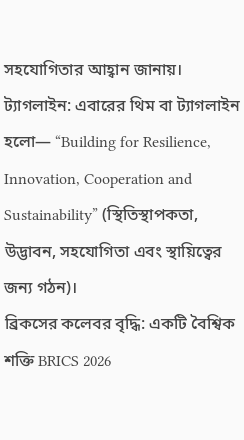সহযোগিতার আহ্বান জানায়।
ট্যাগলাইন: এবারের থিম বা ট্যাগলাইন হলো— “Building for Resilience, Innovation, Cooperation and Sustainability” (স্থিতিস্থাপকতা, উদ্ভাবন, সহযোগিতা এবং স্থায়িত্বের জন্য গঠন)।
ব্রিকসের কলেবর বৃদ্ধি: একটি বৈশ্বিক শক্তি BRICS 2026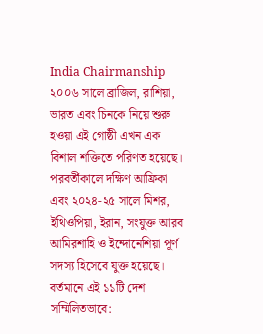India Chairmanship
২০০৬ সালে ব্রাজিল, রাশিয়া, ভারত এবং চিনকে নিয়ে শুরু হওয়া এই গোষ্ঠী এখন এক বিশাল শক্তিতে পরিণত হয়েছে। পরবর্তীকালে দক্ষিণ আফ্রিকা এবং ২০২৪-২৫ সালে মিশর, ইথিওপিয়া, ইরান, সংযুক্ত আরব আমিরশাহি ও ইন্দোনেশিয়া পূর্ণ সদস্য হিসেবে যুক্ত হয়েছে।
বর্তমানে এই ১১টি দেশ সম্মিলিতভাবে: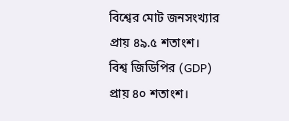বিশ্বের মোট জনসংখ্যার প্রায় ৪৯.৫ শতাংশ।
বিশ্ব জিডিপির (GDP) প্রায় ৪০ শতাংশ।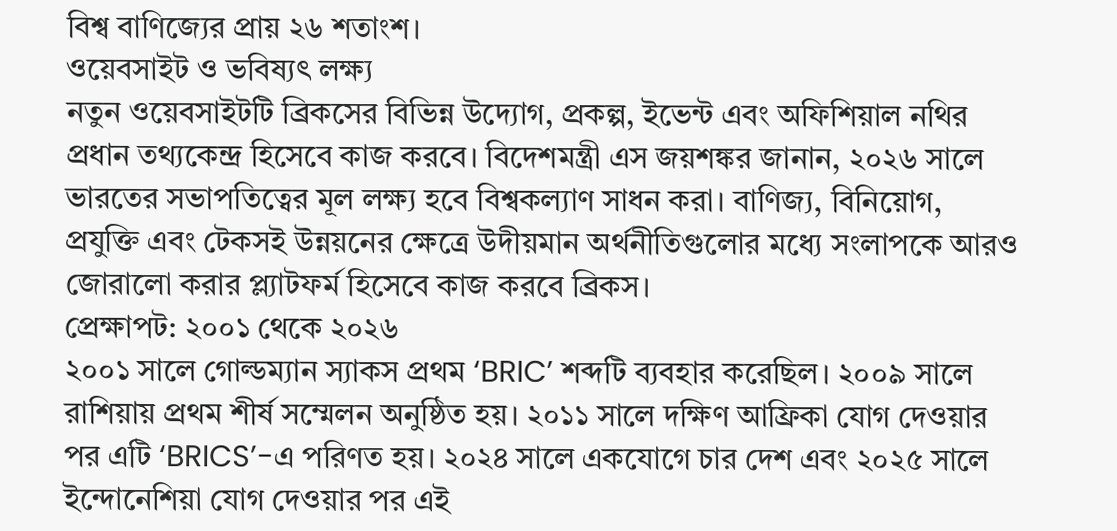বিশ্ব বাণিজ্যের প্রায় ২৬ শতাংশ।
ওয়েবসাইট ও ভবিষ্যৎ লক্ষ্য
নতুন ওয়েবসাইটটি ব্রিকসের বিভিন্ন উদ্যোগ, প্রকল্প, ইভেন্ট এবং অফিশিয়াল নথির প্রধান তথ্যকেন্দ্র হিসেবে কাজ করবে। বিদেশমন্ত্রী এস জয়শঙ্কর জানান, ২০২৬ সালে ভারতের সভাপতিত্বের মূল লক্ষ্য হবে বিশ্বকল্যাণ সাধন করা। বাণিজ্য, বিনিয়োগ, প্রযুক্তি এবং টেকসই উন্নয়নের ক্ষেত্রে উদীয়মান অর্থনীতিগুলোর মধ্যে সংলাপকে আরও জোরালো করার প্ল্যাটফর্ম হিসেবে কাজ করবে ব্রিকস।
প্রেক্ষাপট: ২০০১ থেকে ২০২৬
২০০১ সালে গোল্ডম্যান স্যাকস প্রথম ‘BRIC’ শব্দটি ব্যবহার করেছিল। ২০০৯ সালে রাশিয়ায় প্রথম শীর্ষ সম্মেলন অনুষ্ঠিত হয়। ২০১১ সালে দক্ষিণ আফ্রিকা যোগ দেওয়ার পর এটি ‘BRICS’-এ পরিণত হয়। ২০২৪ সালে একযোগে চার দেশ এবং ২০২৫ সালে ইন্দোনেশিয়া যোগ দেওয়ার পর এই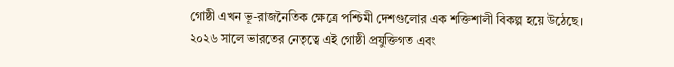গোষ্ঠী এখন ভূ-রাজনৈতিক ক্ষেত্রে পশ্চিমী দেশগুলোর এক শক্তিশালী বিকল্প হয়ে উঠেছে।
২০২৬ সালে ভারতের নেতৃত্বে এই গোষ্ঠী প্রযুক্তিগত এবং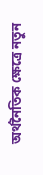অর্থনৈতিক ক্ষেত্রে নতুন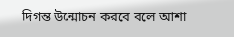দিগন্ত উন্মোচন করবে বলে আশা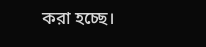করা হচ্ছে।